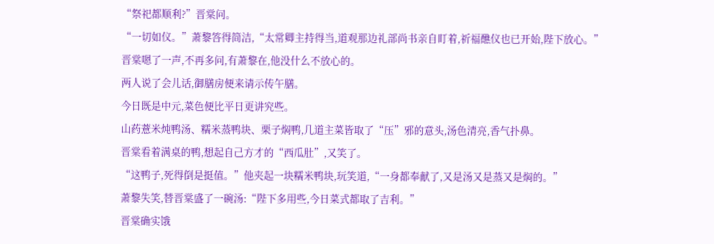“祭祀都顺利?”晋棠问。
“一切如仪。”萧黎答得简洁,“太常卿主持得当,道观那边礼部尚书亲自盯着,祈福醮仪也已开始,陛下放心。”
晋棠嗯了一声,不再多问,有萧黎在,他没什么不放心的。
两人说了会儿话,御膳房便来请示传午膳。
今日既是中元,菜色便比平日更讲究些。
山药薏米炖鸭汤、糯米蒸鸭块、栗子焖鸭,几道主菜皆取了“压”邪的意头,汤色清亮,香气扑鼻。
晋棠看着满桌的鸭,想起自己方才的“西瓜肚”,又笑了。
“这鸭子,死得倒是挺值。”他夹起一块糯米鸭块,玩笑道,“一身都奉献了,又是汤又是蒸又是焖的。”
萧黎失笑,替晋棠盛了一碗汤:“陛下多用些,今日菜式都取了吉利。”
晋棠确实饿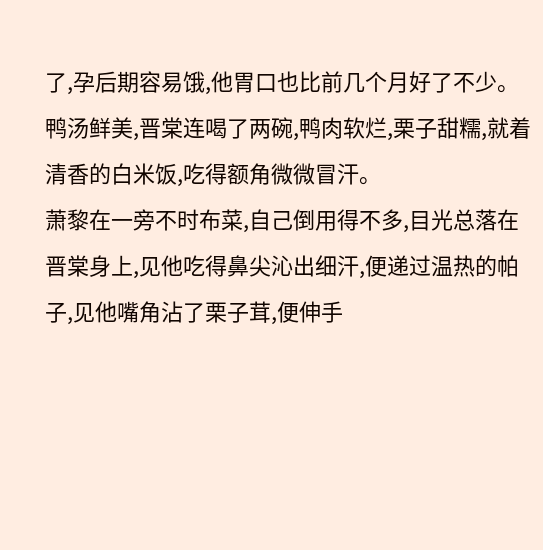了,孕后期容易饿,他胃口也比前几个月好了不少。
鸭汤鲜美,晋棠连喝了两碗,鸭肉软烂,栗子甜糯,就着清香的白米饭,吃得额角微微冒汗。
萧黎在一旁不时布菜,自己倒用得不多,目光总落在晋棠身上,见他吃得鼻尖沁出细汗,便递过温热的帕子,见他嘴角沾了栗子茸,便伸手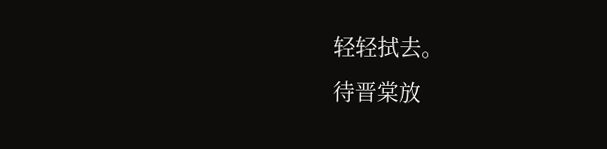轻轻拭去。
待晋棠放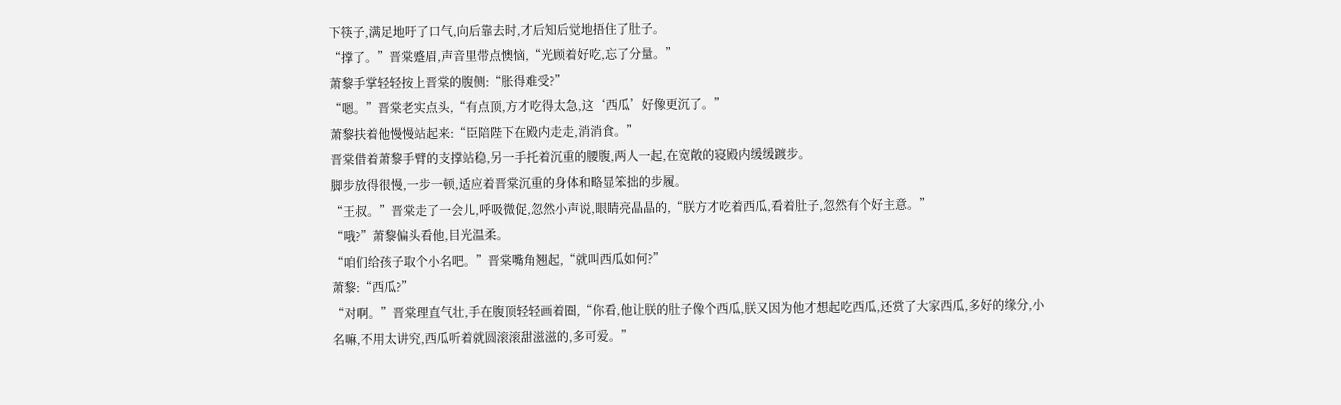下筷子,满足地吁了口气,向后靠去时,才后知后觉地捂住了肚子。
“撑了。”晋棠蹙眉,声音里带点懊恼,“光顾着好吃,忘了分量。”
萧黎手掌轻轻按上晋棠的腹侧:“胀得难受?”
“嗯。”晋棠老实点头,“有点顶,方才吃得太急,这‘西瓜’好像更沉了。”
萧黎扶着他慢慢站起来:“臣陪陛下在殿内走走,消消食。”
晋棠借着萧黎手臂的支撑站稳,另一手托着沉重的腰腹,两人一起,在宽敞的寝殿内缓缓踱步。
脚步放得很慢,一步一顿,适应着晋棠沉重的身体和略显笨拙的步履。
“王叔。”晋棠走了一会儿,呼吸微促,忽然小声说,眼睛亮晶晶的,“朕方才吃着西瓜,看着肚子,忽然有个好主意。”
“哦?”萧黎偏头看他,目光温柔。
“咱们给孩子取个小名吧。”晋棠嘴角翘起,“就叫西瓜如何?”
萧黎:“西瓜?”
“对啊。”晋棠理直气壮,手在腹顶轻轻画着圈,“你看,他让朕的肚子像个西瓜,朕又因为他才想起吃西瓜,还赏了大家西瓜,多好的缘分,小名嘛,不用太讲究,西瓜听着就圆滚滚甜滋滋的,多可爱。”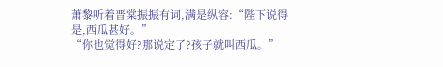萧黎听着晋棠振振有词,满是纵容:“陛下说得是,西瓜甚好。”
“你也觉得好?那说定了?孩子就叫西瓜。”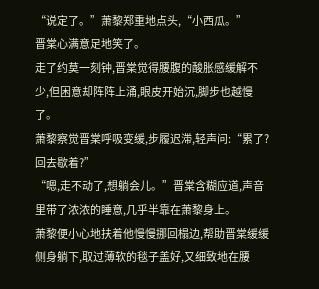“说定了。”萧黎郑重地点头,“小西瓜。”
晋棠心满意足地笑了。
走了约莫一刻钟,晋棠觉得腰腹的酸胀感缓解不少,但困意却阵阵上涌,眼皮开始沉,脚步也越慢了。
萧黎察觉晋棠呼吸变缓,步履迟滞,轻声问:“累了?回去歇着?”
“嗯,走不动了,想躺会儿。”晋棠含糊应道,声音里带了浓浓的睡意,几乎半靠在萧黎身上。
萧黎便小心地扶着他慢慢挪回榻边,帮助晋棠缓缓侧身躺下,取过薄软的毯子盖好,又细致地在腰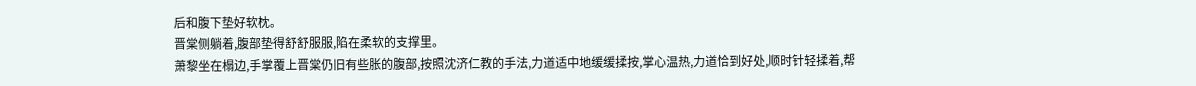后和腹下垫好软枕。
晋棠侧躺着,腹部垫得舒舒服服,陷在柔软的支撑里。
萧黎坐在榻边,手掌覆上晋棠仍旧有些胀的腹部,按照沈济仁教的手法,力道适中地缓缓揉按,掌心温热,力道恰到好处,顺时针轻揉着,帮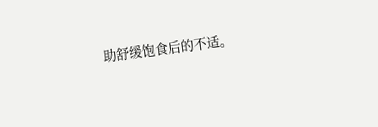助舒缓饱食后的不适。